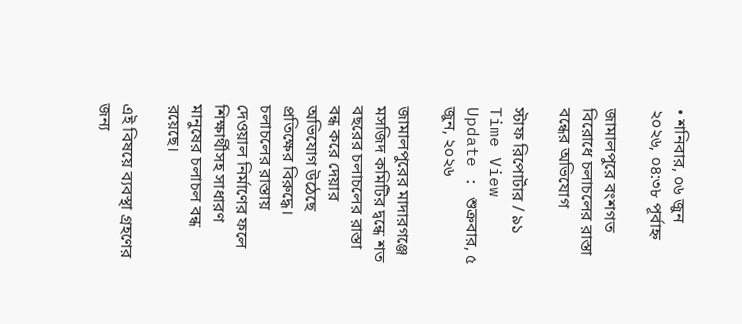• শনিবার, ০৬ জুন ২০২৬, ০৪:৩৮ পূর্বাহ্ন

জামালপুরে বংশগত বিরোধে চলাচলের রাস্তা বন্ধের অভিযোগ

স্টাফ রিপোর্টার / ৯১ Time View
Update : শুক্রবার, ৫ জুন, ২০২৬

জামালপুরের মাদারগঞ্জে মসজিদ কমিটির দ্বন্ধে শত বছরের চলাচলের রাস্তা বন্ধ করে দেয়ার অভিযোগ উঠেছে প্রতিক্ষের বিরুদ্ধে। চলাচলের রাস্তায় দেওয়াল নির্মাণের ফলে শিক্ষার্থীসহ সাধারণ মানুষের চলাচল বন্ধ রয়েছে।

এই বিষয়ে ব্যবস্থা গ্রহণের জন্য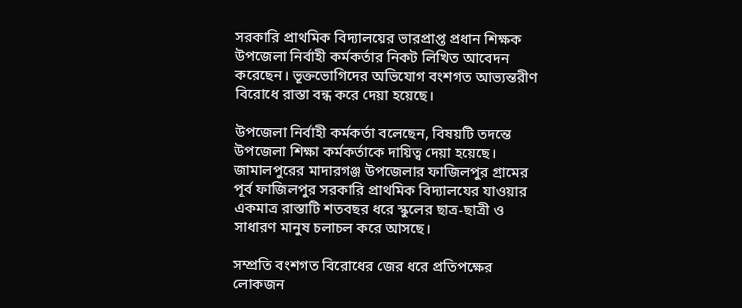সরকারি প্রাথমিক বিদ্যালয়ের ভারপ্রাপ্ত প্রধান শিক্ষক উপজেলা নির্বাহী কর্মকর্তার নিকট লিখিত আবেদন করেছেন। ভূক্তভোগিদের অভিযোগ বংশগত আভ্যন্তরীণ বিরোধে রাস্তা বন্ধ করে দেয়া হয়েছে।

উপজেলা নির্বাহী কর্মকর্তা বলেছেন, বিষয়টি তদন্তে উপজেলা শিক্ষা কর্মকর্তাকে দায়িত্ব দেয়া হয়েছে। জামালপুরের মাদারগঞ্জ উপজেলার ফাজিলপুর গ্রামের পূর্ব ফাজিলপুর সরকারি প্রাথমিক বিদ্যালযের যাওয়ার একমাত্র রাস্তাটি শতবছর ধরে স্কুলের ছাত্র-ছাত্রী ও সাধারণ মানুষ চলাচল করে আসছে।

সম্প্রতি বংশগত বিরোধের জের ধরে প্রতিপক্ষের লোকজন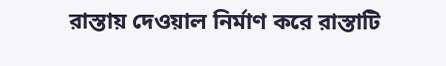রাস্তায় দেওয়াল নির্মাণ করে রাস্তাটি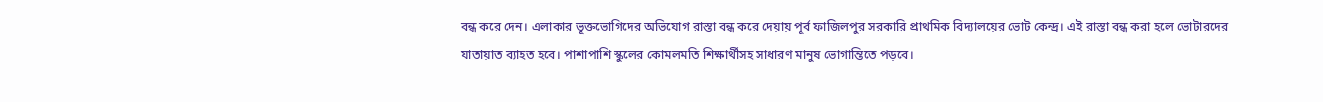বন্ধ করে দেন। এলাকার ভূক্তভোগিদের অভিযোগ রাস্তা বন্ধ করে দেয়ায় পূর্ব ফাজিলপুর সরকারি প্রাথমিক বিদ্যালয়ের ভোট কেন্দ্র। এই রাস্তা বন্ধ করা হলে ভোটারদের যাতায়াত ব্যাহত হবে। পাশাপাশি স্কুলের কোমলমতি শিক্ষার্থীসহ সাধারণ মানুষ ভোগান্তিতে পড়বে।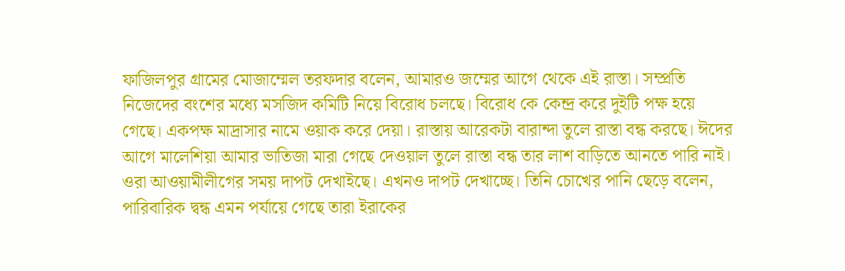ফাজিলপুর গ্রামের মোজাম্মেল তরফদার বলেন, আমারও জম্মের আগে থেকে এই রাস্তা। সম্প্রতি নিজেদের বংশের মধ্যে মসজিদ কমিটি নিয়ে বিরোধ চলছে। বিরোধ কে কেন্দ্র করে দুইটি পক্ষ হয়ে গেছে। একপক্ষ মাদ্রাসার নামে ওয়াক করে দেয়া। রাস্তায় আরেকটা বারান্দা তুলে রাস্তা বন্ধ করছে। ঈদের আগে মালেশিয়া আমার ভাতিজা মারা গেছে দেওয়াল তুলে রাস্তা বন্ধ তার লাশ বাড়িতে আনতে পারি নাই। ওরা আওয়ামীলীগের সময় দাপট দেখাইছে। এখনও দাপট দেখাচ্ছে। তিনি চোখের পানি ছেড়ে বলেন, পারিবারিক দ্বন্ধ এমন পর্যায়ে গেছে তারা ইরাকের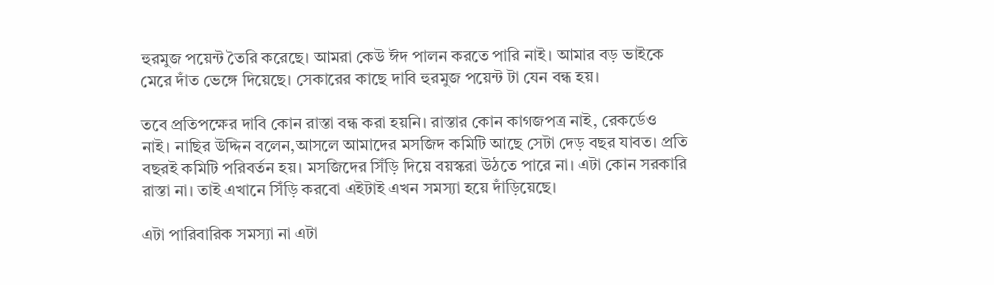হুরমুজ পয়েন্ট তৈরি করেছে। আমরা কেউ ঈদ পালন করতে পারি নাই। আমার বড় ভাইকে মেরে দাঁত ভেঙ্গে দিয়েছে। সেকারের কাছে দাবি হুরমুজ পয়েন্ট টা যেন বন্ধ হয়।

তবে প্রতিপক্ষের দাবি কোন রাস্তা বন্ধ করা হয়নি। রাস্তার কোন কাগজপত্র নাই, রেকর্ডেও নাই। নাছির উদ্দিন বলেন,আসলে আমাদের মসজিদ কমিটি আছে সেটা দেড় বছর যাবত। প্রতি বছরই কমিটি পরিবর্তন হয়। মসজিদের সিঁড়ি দিয়ে বয়স্করা উঠতে পারে না। এটা কোন সরকারি রাস্তা না। তাই এখানে সিঁড়ি করবো এইটাই এখন সমস্যা হয়ে দাঁড়িয়েছে।

এটা পারিবারিক সমস্যা না এটা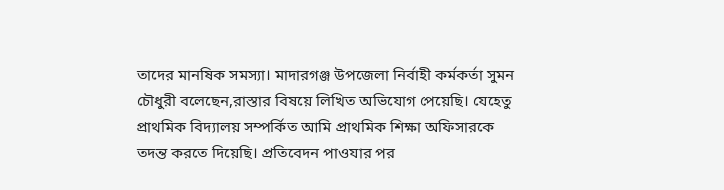তাদের মানষিক সমস্যা। মাদারগঞ্জ উপজেলা নির্বাহী কর্মকর্তা সুমন চৌধুরী বলেছেন,রাস্তার বিষয়ে লিখিত অভিযোগ পেয়েছি। যেহেতু প্রাথমিক বিদ্যালয় সম্পর্কিত আমি প্রাথমিক শিক্ষা অফিসারকে তদন্ত করতে দিয়েছি। প্রতিবেদন পাওযার পর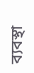ব্যবস্থা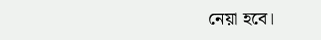নেয়া হবে।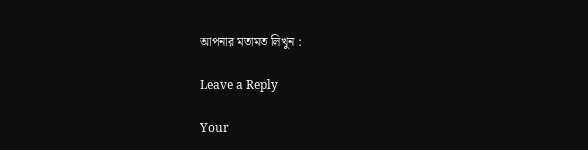আপনার মতামত লিখুন :

Leave a Reply

Your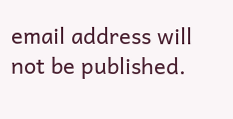email address will not be published.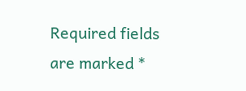Required fields are marked *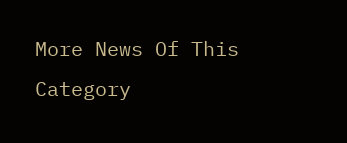More News Of This Category